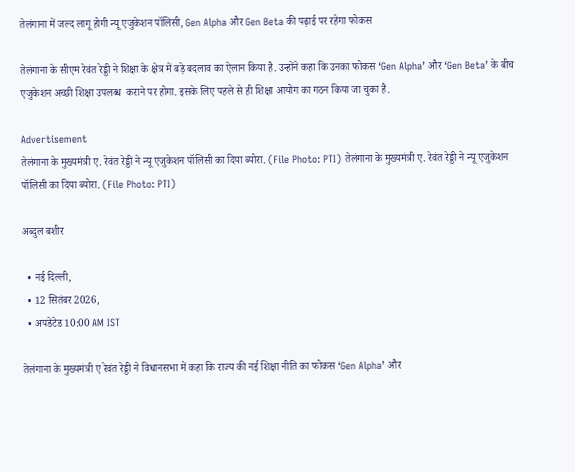तेलंगाना में जल्द लागू होगी न्यू एजुकेशन पॉलिसी, Gen Alpha और Gen Beta की पढ़ाई पर रहेगा फोकस

तेलंगाना के सीएम रेवंत रेड्डी ने शिक्षा के क्षेत्र में बड़े बदलाव का ऐलान किया है. उन्होंने कहा कि उनका फोकस ‘Gen Alpha’ और ‘Gen Beta’ के बीच एजुकेशन अच्छी शिक्षा उपलब्ध  कराने पर होगा. इसके लिए पहले से ही शिक्षा आयोग का गठन किया जा चुका है.

Advertisement
तेलंगाना के मुख्यमंत्री ए. रेवंत रेड्डी ने न्यू एजुकेशन पॉलिसी का दिया ब्योरा. (File Photo: PTI) तेलंगाना के मुख्यमंत्री ए. रेवंत रेड्डी ने न्यू एजुकेशन पॉलिसी का दिया ब्योरा. (File Photo: PTI)

अब्दुल बशीर

  • नई दिल्ली,
  • 12 सितंबर 2026,
  • अपडेटेड 10:00 AM IST

तेलंगाना के मुख्यमंत्री ए रेवंत रेड्डी ने विधानसभा में कहा कि राज्य की नई शिक्षा नीति का फोकस ‘Gen Alpha’ और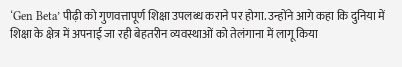‘Gen Beta’ पीढ़ी को गुणवत्तापूर्ण शिक्षा उपलब्ध कराने पर होगा. उन्होंने आगे कहा कि दुनिया में शिक्षा के क्षेत्र में अपनाई जा रही बेहतरीन व्यवस्थाओं को तेलंगाना में लागू किया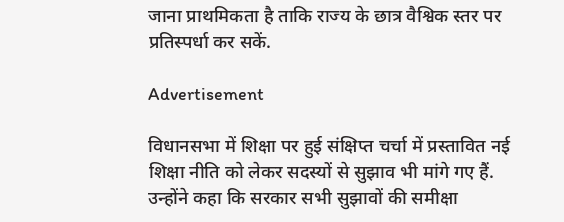जाना प्राथमिकता है ताकि राज्य के छात्र वैश्विक स्तर पर प्रतिस्पर्धा कर सकें.

Advertisement

विधानसभा में शिक्षा पर हुई संक्षिप्त चर्चा में प्रस्तावित नई शिक्षा नीति को लेकर सदस्यों से सुझाव भी मांगे गए हैं. उन्होंने कहा कि सरकार सभी सुझावों की समीक्षा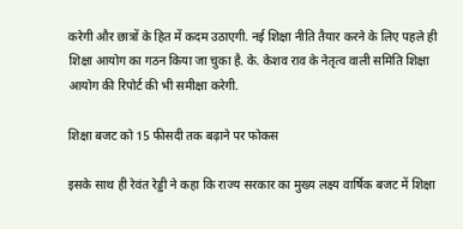करेगी और छात्रों के हित में कदम उठाएगी. नई शिक्षा नीति तैयार करने के लिए पहले ही शिक्षा आयोग का गठन किया जा चुका है. के. केशव राव के नेतृत्व वाली समिति शिक्षा आयोग की रिपोर्ट की भी समीक्षा करेगी.

शिक्षा बजट को 15 फीसदी तक बढ़ाने पर फोकस

इसके साथ ही रेवंत रेड्डी ने कहा कि राज्य सरकार का मुख्य लक्ष्य वार्षिक बजट में शिक्षा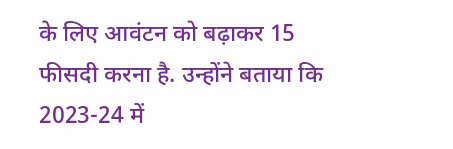के लिए आवंटन को बढ़ाकर 15 फीसदी करना है. उन्होंने बताया कि 2023-24 में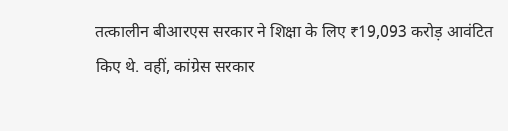तत्कालीन बीआरएस सरकार ने शिक्षा के लिए ₹19,093 करोड़ आवंटित किए थे. वहीं, कांग्रेस सरकार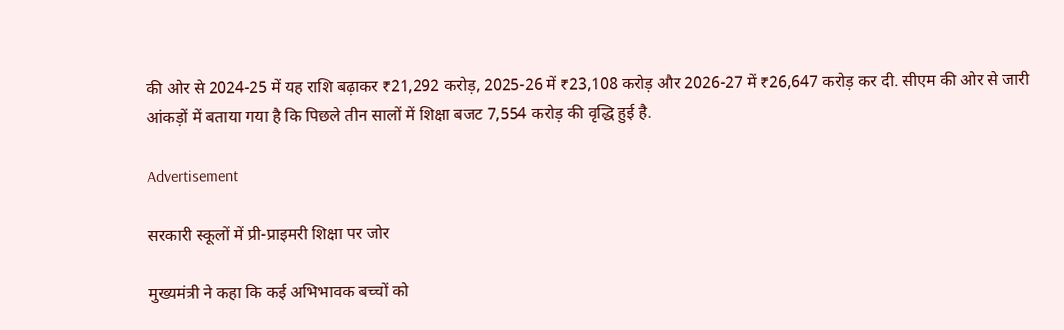की ओर से 2024-25 में यह राशि बढ़ाकर ₹21,292 करोड़, 2025-26 में ₹23,108 करोड़ और 2026-27 में ₹26,647 करोड़ कर दी. सीएम की ओर से जारी आंकड़ों में बताया गया है कि पिछले तीन सालों में शिक्षा बजट 7,554 करोड़ की वृद्धि हुई है.

Advertisement

सरकारी स्कूलों में प्री-प्राइमरी शिक्षा पर जोर

मुख्यमंत्री ने कहा कि कई अभिभावक बच्चों को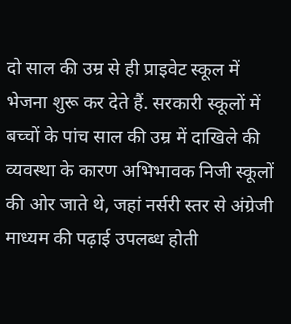दो साल की उम्र से ही प्राइवेट स्कूल में भेजना शुरू कर देते हैं. सरकारी स्कूलों में बच्चों के पांच साल की उम्र में दाखिले की व्यवस्था के कारण अभिभावक निजी स्कूलों की ओर जाते थे, जहां नर्सरी स्तर से अंग्रेजी माध्यम की पढ़ाई उपलब्ध होती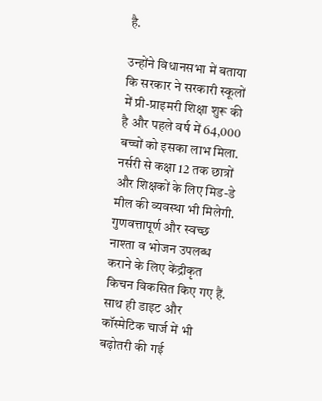है.

उन्होंने विधानसभा में बताया कि सरकार ने सरकारी स्कूलों में प्री-प्राइमरी शिक्षा शुरू की है और पहले वर्ष में 64,000 बच्चों को इसका लाभ मिला. नर्सरी से कक्षा 12 तक छात्रों और शिक्षकों के लिए मिड-डे मील की व्यवस्था भी मिलेगी. गुणवत्तापूर्ण और स्वच्छ नाश्ता व भोजन उपलब्ध कराने के लिए केंद्रीकृत किचन विकसित किए गए हैं. साथ ही डाइट और कॉस्मेटिक चार्ज में भी बढ़ोतरी की गई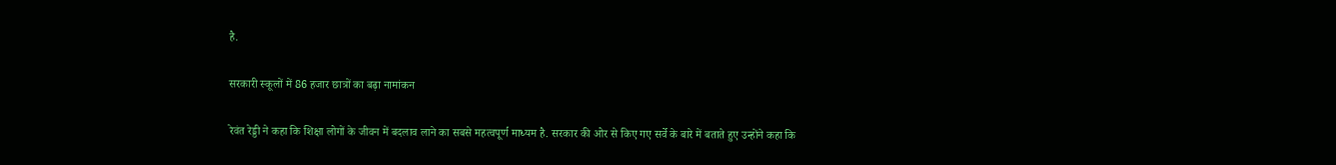है.

सरकारी स्कूलों में 86 हजार छात्रों का बढ़ा नामांकन

रेवंत रेड्डी ने कहा कि शिक्षा लोगों के जीवन में बदलाव लाने का सबसे महत्वपूर्ण माध्यम है. सरकार की ओर से किए गए सर्वे के बारे में बताते हुए उन्होंने कहा कि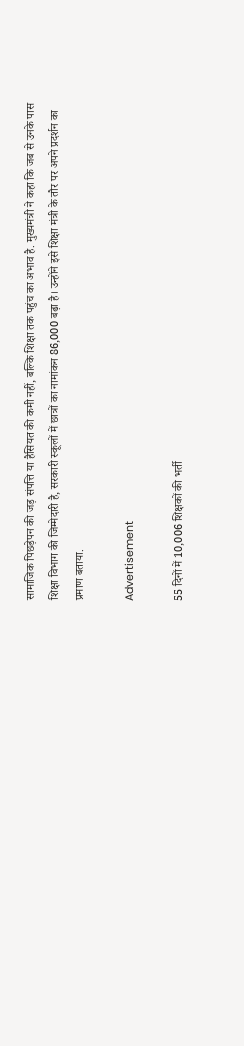सामाजिक पिछड़ेपन की जड़ संपत्ति या हैसियत की कमी नहीं, बल्कि शिक्षा तक पहुंच का अभाव है. मुख्यमंत्री ने कहा कि जब से उनके पास शिक्षा विभाग की जिम्मेदारी है, सरकारी स्कूलों में छात्रों का नामांकन 86,000 बढ़ा है। उन्होंने इसे शिक्षा मंत्री के तौर पर अपने प्रदर्शन का प्रमाण बताया.

Advertisement

55 दिनों में 10,006 शिक्षकों की भर्ती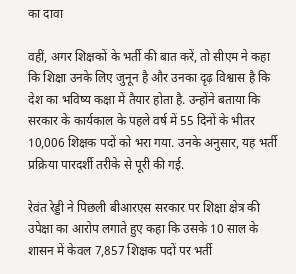का दावा

वहीं, अगर शिक्षकों के भर्ती की बात करें, तो सीएम ने कहा कि शिक्षा उनके लिए जुनून है और उनका दृढ़ विश्वास है कि देश का भविष्य कक्षा में तैयार होता है. उन्होंने बताया कि सरकार के कार्यकाल के पहले वर्ष में 55 दिनों के भीतर 10,006 शिक्षक पदों को भरा गया. उनके अनुसार, यह भर्ती प्रक्रिया पारदर्शी तरीके से पूरी की गई.

रेवंत रेड्डी ने पिछली बीआरएस सरकार पर शिक्षा क्षेत्र की उपेक्षा का आरोप लगाते हुए कहा कि उसके 10 साल के शासन में केवल 7,857 शिक्षक पदों पर भर्ती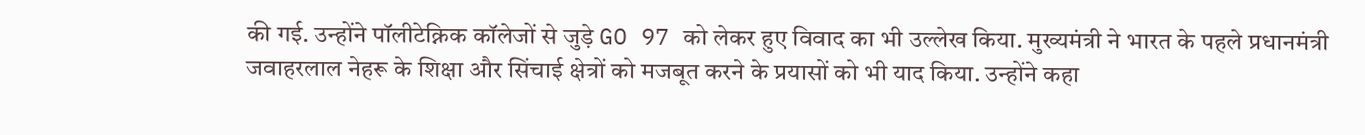की गई. उन्होंने पॉलीटेक्निक कॉलेजों से जुड़े GO 97 को लेकर हुए विवाद का भी उल्लेख किया. मुख्यमंत्री ने भारत के पहले प्रधानमंत्री जवाहरलाल नेहरू के शिक्षा और सिंचाई क्षेत्रों को मजबूत करने के प्रयासों को भी याद किया. उन्होंने कहा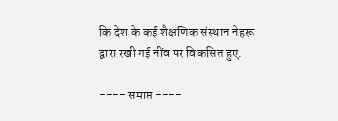कि देश के कई शैक्षणिक संस्थान नेहरू द्वारा रखी गई नींव पर विकसित हुए.

---- समाप्त ----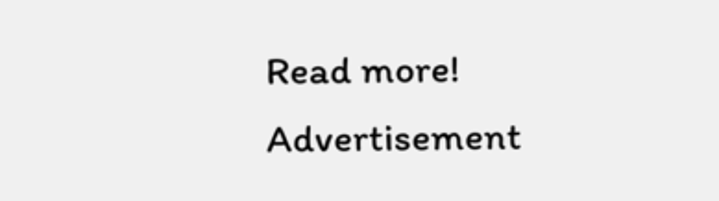Read more!
Advertisement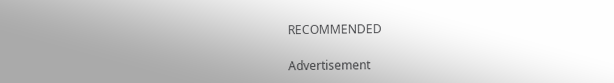RECOMMENDED

Advertisement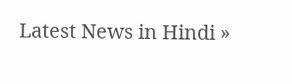Latest News in Hindi »